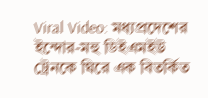Viral Video: মধ্যপ্রদেশের ইন্দোর-মহু ডিইএমইউ ট্রেনকে ঘিরে এক বিতর্কিত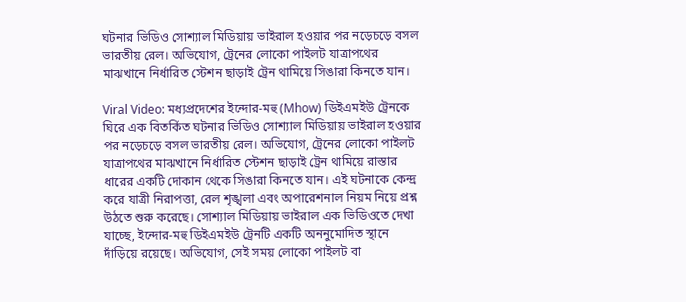ঘটনার ভিডিও সোশ্যাল মিডিয়ায় ভাইরাল হওয়ার পর নড়েচড়ে বসল ভারতীয় রেল। অভিযোগ, ট্রেনের লোকো পাইলট যাত্রাপথের মাঝখানে নির্ধারিত স্টেশন ছাড়াই ট্রেন থামিয়ে সিঙারা কিনতে যান।

Viral Video: মধ্যপ্রদেশের ইন্দোর-মহু (Mhow) ডিইএমইউ ট্রেনকে ঘিরে এক বিতর্কিত ঘটনার ভিডিও সোশ্যাল মিডিয়ায় ভাইরাল হওয়ার পর নড়েচড়ে বসল ভারতীয় রেল। অভিযোগ, ট্রেনের লোকো পাইলট যাত্রাপথের মাঝখানে নির্ধারিত স্টেশন ছাড়াই ট্রেন থামিয়ে রাস্তার ধারের একটি দোকান থেকে সিঙারা কিনতে যান। এই ঘটনাকে কেন্দ্র করে যাত্রী নিরাপত্তা, রেল শৃঙ্খলা এবং অপারেশনাল নিয়ম নিয়ে প্রশ্ন উঠতে শুরু করেছে। সোশ্যাল মিডিয়ায় ভাইরাল এক ভিডিওতে দেখা যাচ্ছে, ইন্দোর-মহু ডিইএমইউ ট্রেনটি একটি অননুমোদিত স্থানে দাঁড়িয়ে রয়েছে। অভিযোগ, সেই সময় লোকো পাইলট বা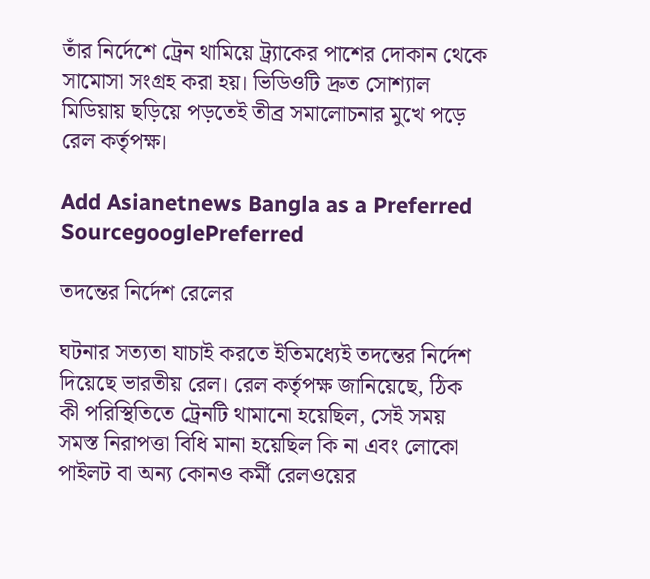তাঁর নির্দেশে ট্রেন থামিয়ে ট্র্যাকের পাশের দোকান থেকে সামোসা সংগ্রহ করা হয়। ভিডিওটি দ্রুত সোশ্যাল মিডিয়ায় ছড়িয়ে পড়তেই তীব্র সমালোচনার মুখে পড়ে রেল কর্তৃপক্ষ।

Add Asianetnews Bangla as a Preferred SourcegooglePreferred

তদন্তের নির্দেশ রেলের

ঘটনার সত্যতা যাচাই করতে ইতিমধ্যেই তদন্তের নির্দেশ দিয়েছে ভারতীয় রেল। রেল কর্তৃপক্ষ জানিয়েছে, ঠিক কী পরিস্থিতিতে ট্রেনটি থামানো হয়েছিল, সেই সময় সমস্ত নিরাপত্তা বিধি মানা হয়েছিল কি না এবং লোকো পাইলট বা অন্য কোনও কর্মী রেলওয়ের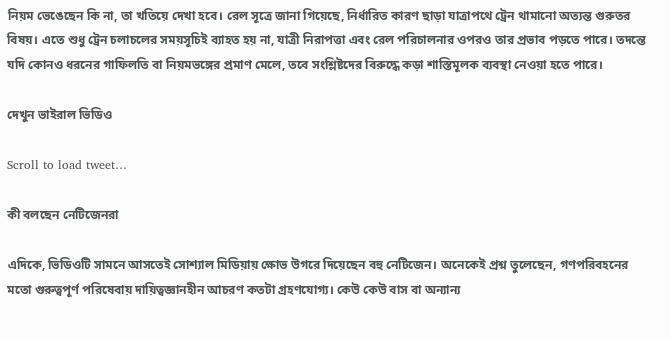নিয়ম ভেঙেছেন কি না, তা খতিয়ে দেখা হবে। রেল সূত্রে জানা গিয়েছে, নির্ধারিত কারণ ছাড়া যাত্রাপথে ট্রেন থামানো অত্যন্ত গুরুতর বিষয়। এতে শুধু ট্রেন চলাচলের সময়সূচিই ব্যাহত হয় না, যাত্রী নিরাপত্তা এবং রেল পরিচালনার ওপরও তার প্রভাব পড়তে পারে। তদন্তে যদি কোনও ধরনের গাফিলতি বা নিয়মভঙ্গের প্রমাণ মেলে, তবে সংশ্লিষ্টদের বিরুদ্ধে কড়া শাস্তিমূলক ব্যবস্থা নেওয়া হতে পারে।

দেখুন ভাইরাল ভিডিও

Scroll to load tweet…

কী বলছেন নেটিজেনরা

এদিকে, ভিডিওটি সামনে আসতেই সোশ্যাল মিডিয়ায় ক্ষোভ উগরে দিয়েছেন বহু নেটিজেন। অনেকেই প্রশ্ন তুলেছেন, গণপরিবহনের মতো গুরুত্বপূর্ণ পরিষেবায় দায়িত্বজ্ঞানহীন আচরণ কতটা গ্রহণযোগ্য। কেউ কেউ বাস বা অন্যান্য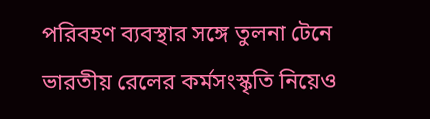পরিবহণ ব্যবস্থার সঙ্গে তুলনা টেনে ভারতীয় রেলের কর্মসংস্কৃতি নিয়েও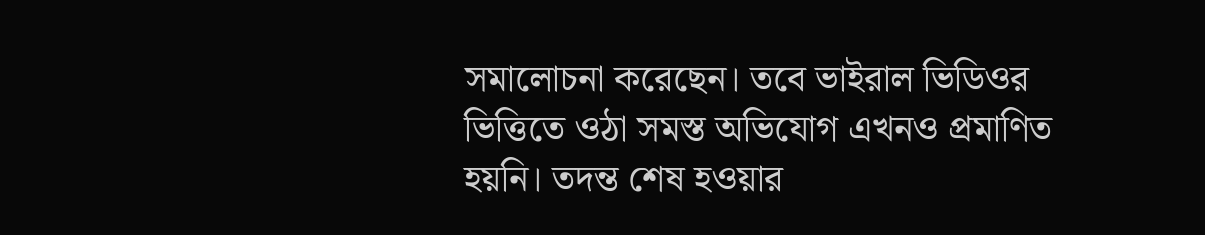সমালোচনা করেছেন। তবে ভাইরাল ভিডিওর ভিত্তিতে ওঠা সমস্ত অভিযোগ এখনও প্রমাণিত হয়নি। তদন্ত শেষ হওয়ার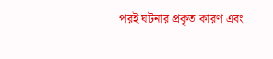পরই ঘটনার প্রকৃত কারণ এবং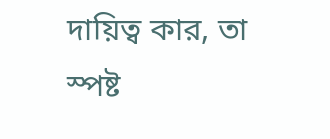দায়িত্ব কার, তা স্পষ্ট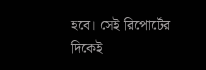হবে। সেই রিপোর্টের দিকেই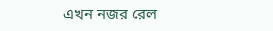এখন নজর রেল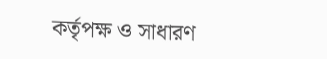কর্তৃপক্ষ ও সাধারণ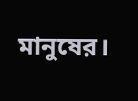মানুষের।